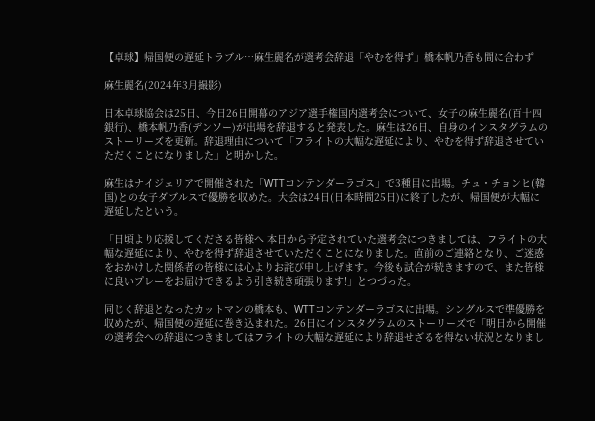【卓球】帰国便の遅延トラブル…麻生麗名が選考会辞退「やむを得ず」橋本帆乃香も間に合わず

麻生麗名(2024年3月撮影)

日本卓球協会は25日、今日26日開幕のアジア選手権国内選考会について、女子の麻生麗名(百十四銀行)、橋本帆乃香(デンソー)が出場を辞退すると発表した。麻生は26日、自身のインスタグラムのストーリーズを更新。辞退理由について「フライトの大幅な遅延により、やむを得ず辞退させていただくことになりました」と明かした。

麻生はナイジェリアで開催された「WTTコンテンダーラゴス」で3種目に出場。チュ・チョンヒ(韓国)との女子ダブルスで優勝を収めた。大会は24日(日本時間25日)に終了したが、帰国便が大幅に遅延したという。

「日頃より応援してくださる皆様へ 本日から予定されていた選考会につきましては、フライトの大幅な遅延により、やむを得ず辞退させていただくことになりました。直前のご連絡となり、ご迷惑をおかけした関係者の皆様には心よりお詫び申し上げます。今後も試合が続きますので、また皆様に良いプレーをお届けできるよう引き続き頑張ります!」とつづった。

同じく辞退となったカットマンの橋本も、WTTコンテンダーラゴスに出場。シングルスで準優勝を収めたが、帰国便の遅延に巻き込まれた。26日にインスタグラムのストーリーズで「明日から開催の選考会への辞退につきましてはフライトの大幅な遅延により辞退せざるを得ない状況となりまし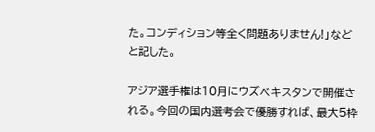た。コンディション等全く問題ありません!」などと記した。

アジア選手権は10月にウズベキスタンで開催される。今回の国内選考会で優勝すれば、最大5枠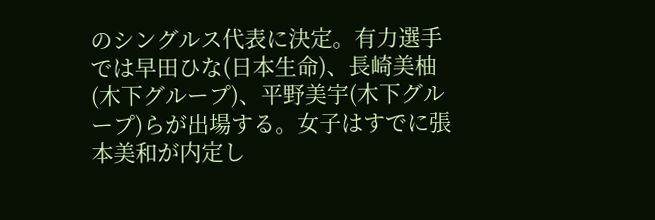のシングルス代表に決定。有力選手では早田ひな(日本生命)、長崎美柚(木下グループ)、平野美宇(木下グループ)らが出場する。女子はすでに張本美和が内定し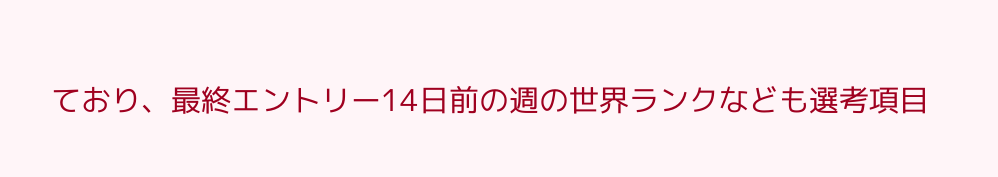ており、最終エントリー14日前の週の世界ランクなども選考項目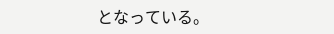となっている。